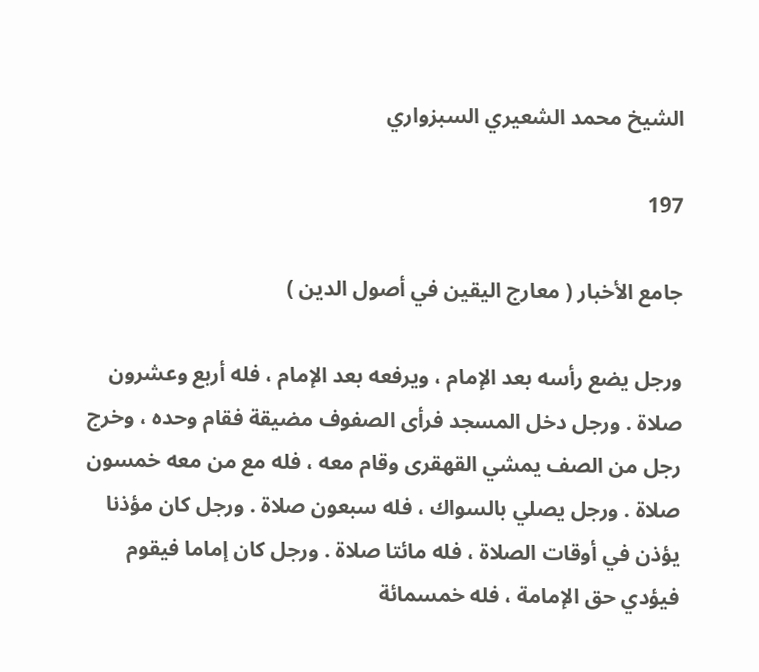الشيخ محمد الشعيري السبزواري

197

جامع الأخبار ( معارج اليقين في أصول الدين )

ورجل يضع رأسه بعد الإمام ، ويرفعه بعد الإمام ، فله أربع وعشرون صلاة . ورجل دخل المسجد فرأى الصفوف مضيقة فقام وحده ، وخرج رجل من الصف يمشي القهقرى وقام معه ، فله مع من معه خمسون صلاة . ورجل يصلي بالسواك ، فله سبعون صلاة . ورجل كان مؤذنا يؤذن في أوقات الصلاة ، فله مائتا صلاة . ورجل كان إماما فيقوم فيؤدي حق الإمامة ، فله خمسمائة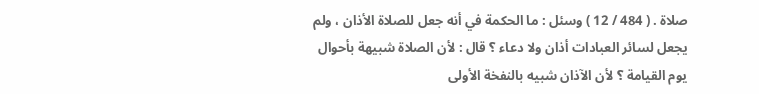صلاة . ( 484 / 12 ) وسئل : ما الحكمة في أنه جعل للصلاة الأذان ، ولم يجعل لسائر العبادات أذان ولا دعاء ؟ قال : لأن الصلاة شبيهة بأحوال يوم القيامة ؟ لأن الآذان شبيه بالنفخة الأولى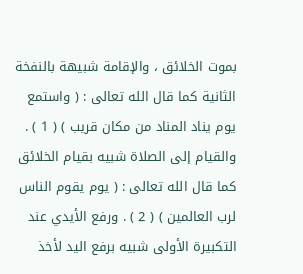بموت الخلائق ، والإقامة شبيهة بالنفخة الثانية كما قال الله تعالى : ( واستمع يوم يناد المناد من مكان قريب ) ( 1 ) . والقيام إلى الصلاة شبيه بقيام الخلائق كما قال الله تعالى : ( يوم يقوم الناس لرب العالمين ) ( 2 ) . ورفع الأيدي عند التكبيرة الأولى شبيه برفع اليد لأخذ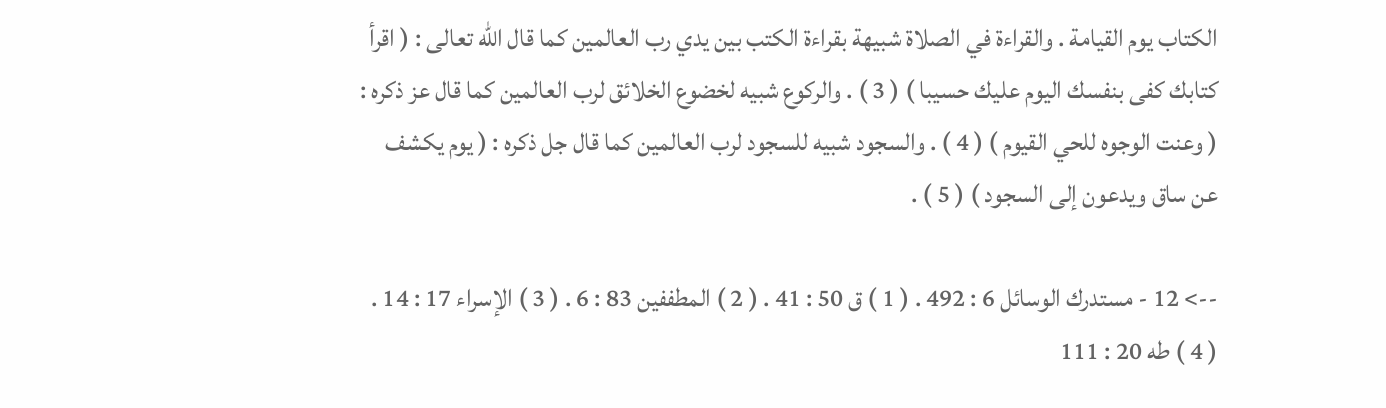الكتاب يوم القيامة . والقراءة في الصلاة شبيهة بقراءة الكتب بين يدي رب العالمين كما قال الله تعالى : ( اقرأ كتابك كفى بنفسك اليوم عليك حسيبا ) ( 3 ) . والركوع شبيه لخضوع الخلائق لرب العالمين كما قال عز ذكره : ( وعنت الوجوه للحي القيوم ) ( 4 ) . والسجود شبيه للسجود لرب العالمين كما قال جل ذكره : ( يوم يكشف عن ساق ويدعون إلى السجود ) ( 5 ) .

--> 12 - مستدرك الوسائل 6 : 492 . ( 1 ) ق 50 : 41 . ( 2 ) المطففين 83 : 6 . ( 3 ) الإسراء 17 : 14 . ( 4 ) طه 20 : 111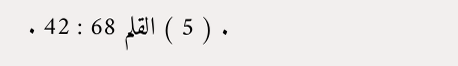. ( 5 ) القلم 68 : 42 .